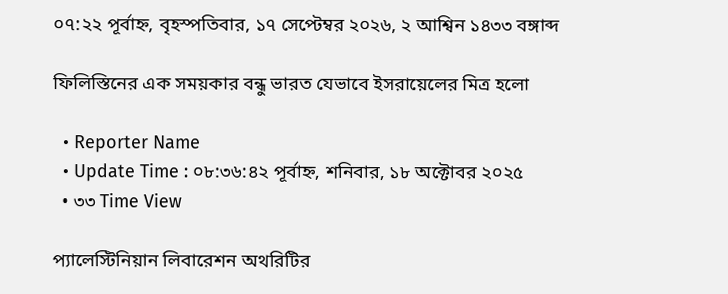০৭:২২ পূর্বাহ্ন, বৃহস্পতিবার, ১৭ সেপ্টেম্বর ২০২৬, ২ আশ্বিন ১৪৩৩ বঙ্গাব্দ

ফিলিস্তিনের এক সময়কার বন্ধু ভারত যেভাবে ইসরায়েলের মিত্র হলো

  • Reporter Name
  • Update Time : ০৮:৩৬:৪২ পূর্বাহ্ন, শনিবার, ১৮ অক্টোবর ২০২৫
  • ৩৩ Time View

প্যালেস্টিনিয়ান লিবারেশন অথরিটির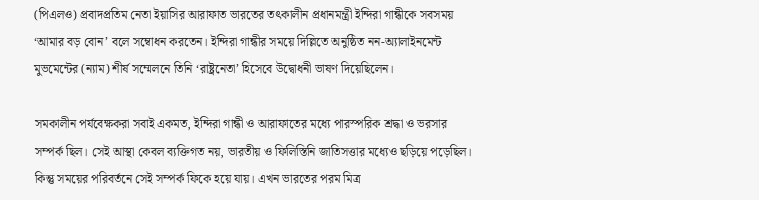(পিএলও) প্রবাদপ্রতিম নেতা ইয়াসির আরাফাত ভারতের তৎকালীন প্রধানমন্ত্রী ইন্দিরা গান্ধীকে সবসময় ‘আমার বড় বোন’ বলে সম্বোধন করতেন। ইন্দিরা গান্ধীর সময়ে দিল্লিতে অনুষ্ঠিত নন-অ্যালাইনমেন্ট মুভমেন্টের (ন্যাম) শীর্ষ সম্মেলনে তিনি ‘রাষ্ট্রনেতা’ হিসেবে উদ্বোধনী ভাষণ দিয়েছিলেন।

সমকালীন পর্যবেক্ষকরা সবাই একমত, ইন্দিরা গান্ধী ও আরাফাতের মধ্যে পারস্পরিক শ্রদ্ধা ও ভরসার সম্পর্ক ছিল। সেই আস্থা কেবল ব্যক্তিগত নয়, ভারতীয় ও ফিলিস্তিনি জাতিসত্তার মধ্যেও ছড়িয়ে পড়েছিল। কিন্তু সময়ের পরিবর্তনে সেই সম্পর্ক ফিকে হয়ে যায়। এখন ভারতের পরম মিত্র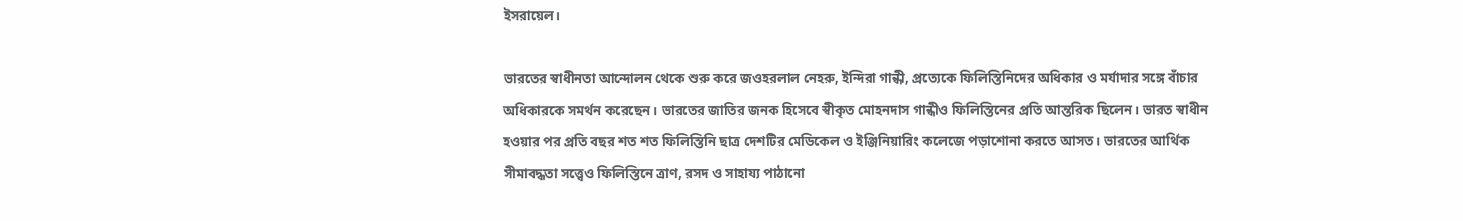ইসরায়েল।

ভারতের স্বাধীনতা আন্দোলন থেকে শুরু করে জওহরলাল নেহরু, ইন্দিরা গান্ধী, প্রত্যেকে ফিলিস্তিনিদের অধিকার ও মর্যাদার সঙ্গে বাঁচার অধিকারকে সমর্থন করেছেন। ভারতের জাতির জনক হিসেবে স্বীকৃত মোহনদাস গান্ধীও ফিলিস্তিনের প্রতি আন্তরিক ছিলেন। ভারত স্বাধীন হওয়ার পর প্রতি বছর শত শত ফিলিস্তিনি ছাত্র দেশটির মেডিকেল ও ইঞ্জিনিয়ারিং কলেজে পড়াশোনা করতে আসত। ভারতের আর্থিক সীমাবদ্ধতা সত্ত্বেও ফিলিস্তিনে ত্রাণ, রসদ ও সাহায্য পাঠানো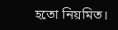হতো নিয়মিত।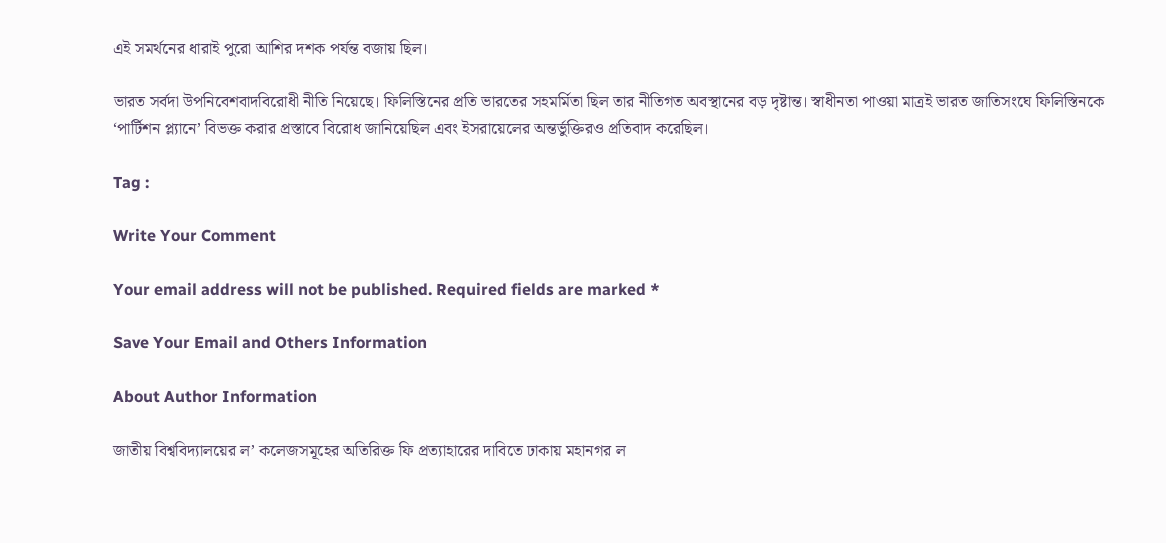এই সমর্থনের ধারাই পুরো আশির দশক পর্যন্ত বজায় ছিল।

ভারত সর্বদা উপনিবেশবাদবিরোধী নীতি নিয়েছে। ফিলিস্তিনের প্রতি ভারতের সহমর্মিতা ছিল তার নীতিগত অবস্থানের বড় দৃষ্টান্ত। স্বাধীনতা পাওয়া মাত্রই ভারত জাতিসংঘে ফিলিস্তিনকে ‘পার্টিশন প্ল্যানে’ বিভক্ত করার প্রস্তাবে বিরোধ জানিয়েছিল এবং ইসরায়েলের অন্তর্ভুক্তিরও প্রতিবাদ করেছিল।

Tag :

Write Your Comment

Your email address will not be published. Required fields are marked *

Save Your Email and Others Information

About Author Information

জাতীয় বিশ্ববিদ্যালয়ের ল’ কলেজসমূহের অতিরিক্ত ফি প্রত্যাহারের দাবিতে ঢাকায় মহানগর ল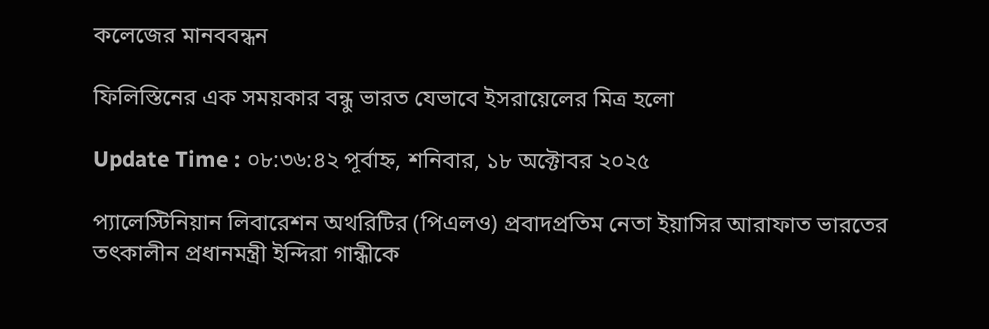কলেজের মানববন্ধন

ফিলিস্তিনের এক সময়কার বন্ধু ভারত যেভাবে ইসরায়েলের মিত্র হলো

Update Time : ০৮:৩৬:৪২ পূর্বাহ্ন, শনিবার, ১৮ অক্টোবর ২০২৫

প্যালেস্টিনিয়ান লিবারেশন অথরিটির (পিএলও) প্রবাদপ্রতিম নেতা ইয়াসির আরাফাত ভারতের তৎকালীন প্রধানমন্ত্রী ইন্দিরা গান্ধীকে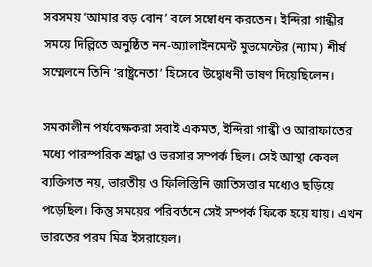সবসময় ‘আমার বড় বোন’ বলে সম্বোধন করতেন। ইন্দিরা গান্ধীর সময়ে দিল্লিতে অনুষ্ঠিত নন-অ্যালাইনমেন্ট মুভমেন্টের (ন্যাম) শীর্ষ সম্মেলনে তিনি ‘রাষ্ট্রনেতা’ হিসেবে উদ্বোধনী ভাষণ দিয়েছিলেন।

সমকালীন পর্যবেক্ষকরা সবাই একমত, ইন্দিরা গান্ধী ও আরাফাতের মধ্যে পারস্পরিক শ্রদ্ধা ও ভরসার সম্পর্ক ছিল। সেই আস্থা কেবল ব্যক্তিগত নয়, ভারতীয় ও ফিলিস্তিনি জাতিসত্তার মধ্যেও ছড়িয়ে পড়েছিল। কিন্তু সময়ের পরিবর্তনে সেই সম্পর্ক ফিকে হয়ে যায়। এখন ভারতের পরম মিত্র ইসরায়েল।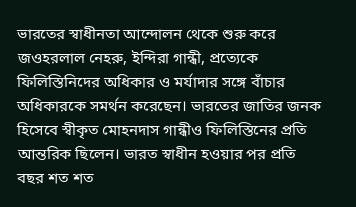ভারতের স্বাধীনতা আন্দোলন থেকে শুরু করে জওহরলাল নেহরু, ইন্দিরা গান্ধী, প্রত্যেকে ফিলিস্তিনিদের অধিকার ও মর্যাদার সঙ্গে বাঁচার অধিকারকে সমর্থন করেছেন। ভারতের জাতির জনক হিসেবে স্বীকৃত মোহনদাস গান্ধীও ফিলিস্তিনের প্রতি আন্তরিক ছিলেন। ভারত স্বাধীন হওয়ার পর প্রতি বছর শত শত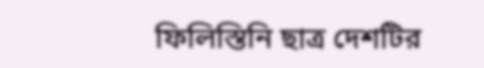ফিলিস্তিনি ছাত্র দেশটির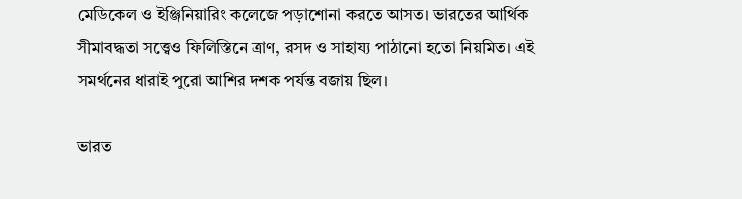মেডিকেল ও ইঞ্জিনিয়ারিং কলেজে পড়াশোনা করতে আসত। ভারতের আর্থিক সীমাবদ্ধতা সত্ত্বেও ফিলিস্তিনে ত্রাণ, রসদ ও সাহায্য পাঠানো হতো নিয়মিত। এই সমর্থনের ধারাই পুরো আশির দশক পর্যন্ত বজায় ছিল।

ভারত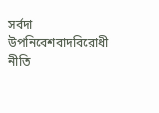সর্বদা উপনিবেশবাদবিরোধী নীতি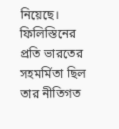নিয়েছে। ফিলিস্তিনের প্রতি ভারতের সহমর্মিতা ছিল তার নীতিগত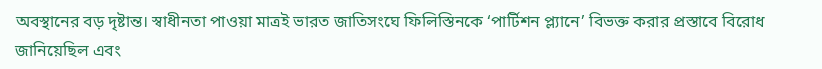অবস্থানের বড় দৃষ্টান্ত। স্বাধীনতা পাওয়া মাত্রই ভারত জাতিসংঘে ফিলিস্তিনকে ‘পার্টিশন প্ল্যানে’ বিভক্ত করার প্রস্তাবে বিরোধ জানিয়েছিল এবং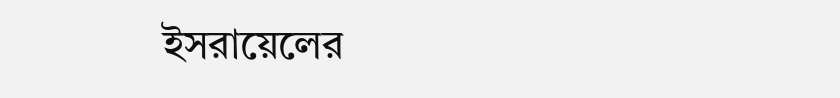ইসরায়েলের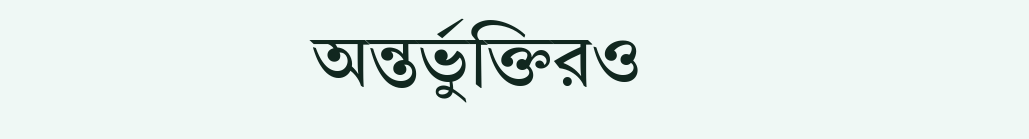অন্তর্ভুক্তিরও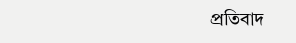প্রতিবাদ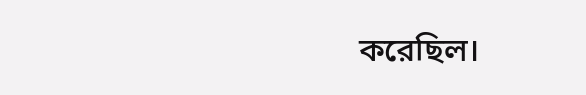করেছিল।